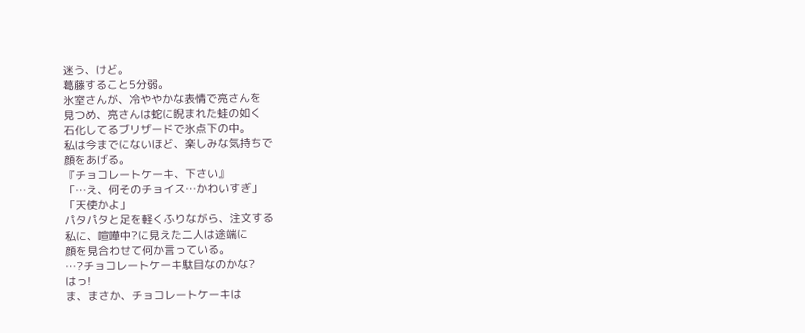迷う、けど。
葛藤すること5分弱。
氷室さんが、冷ややかな表情で亮さんを
見つめ、亮さんは蛇に睨まれた蛙の如く
石化してるブリザードで氷点下の中。
私は今までにないほど、楽しみな気持ちで
顔をあげる。
『チョコレートケーキ、下さい』
「…え、何そのチョイス…かわいすぎ」
「天使かよ」
パタパタと足を軽くふりながら、注文する
私に、喧嘩中?に見えた二人は途端に
顔を見合わせて何か言っている。
…?チョコレートケーキ駄目なのかな?
はっ!
ま、まさか、チョコレートケーキは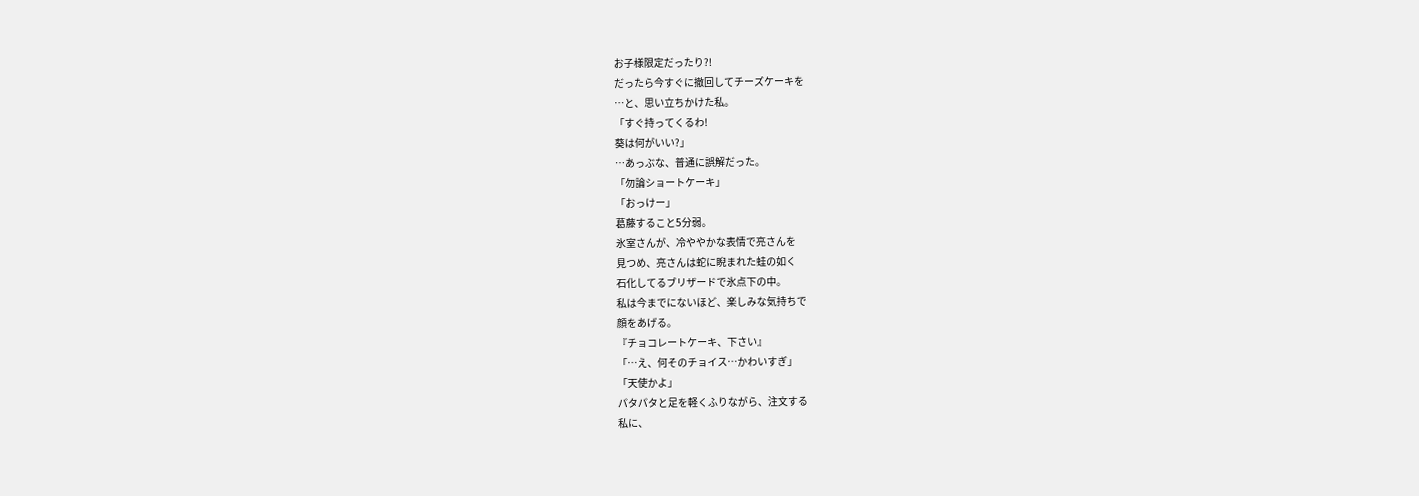お子様限定だったり?!
だったら今すぐに撤回してチーズケーキを
…と、思い立ちかけた私。
「すぐ持ってくるわ!
葵は何がいい?」
…あっぶな、普通に誤解だった。
「勿論ショートケーキ」
「おっけー」
葛藤すること5分弱。
氷室さんが、冷ややかな表情で亮さんを
見つめ、亮さんは蛇に睨まれた蛙の如く
石化してるブリザードで氷点下の中。
私は今までにないほど、楽しみな気持ちで
顔をあげる。
『チョコレートケーキ、下さい』
「…え、何そのチョイス…かわいすぎ」
「天使かよ」
パタパタと足を軽くふりながら、注文する
私に、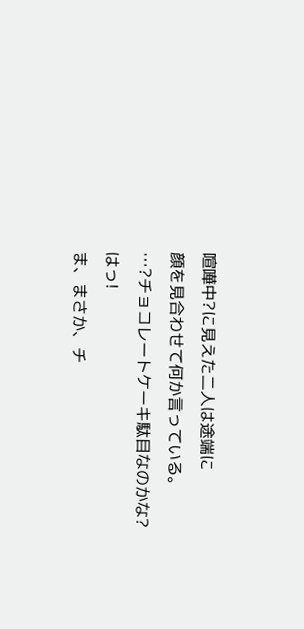喧嘩中?に見えた二人は途端に
顔を見合わせて何か言っている。
…?チョコレートケーキ駄目なのかな?
はっ!
ま、まさか、チ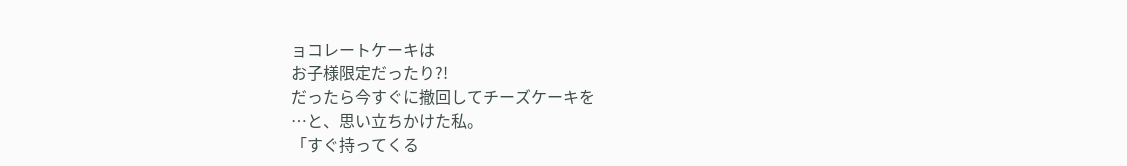ョコレートケーキは
お子様限定だったり?!
だったら今すぐに撤回してチーズケーキを
…と、思い立ちかけた私。
「すぐ持ってくる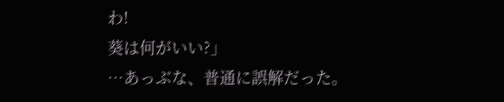わ!
葵は何がいい?」
…あっぶな、普通に誤解だった。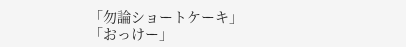「勿論ショートケーキ」
「おっけー」